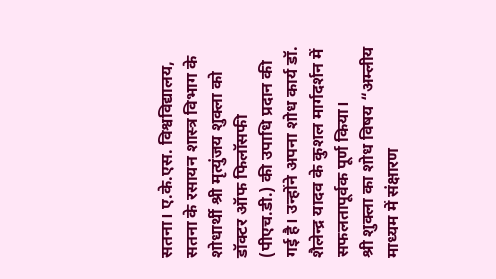सतना। ए.के.एस. विश्वविद्यालय, सतना के रसायन शास्त्र विभाग के शोधार्थी श्री मृत्युंजय शुक्ला को डॉक्टर ऑफ फिलॉसफी (पीएच.डी.) की उपाधि प्रदान की गई है। उन्होंने अपना शोध कार्य डॉ. शैलेन्द्र यादव के कुशल मार्गदर्शन में सफलतापूर्वक पूर्ण किया।
श्री शुक्ला का शोध विषय “अम्लीय माध्यम में संक्षारण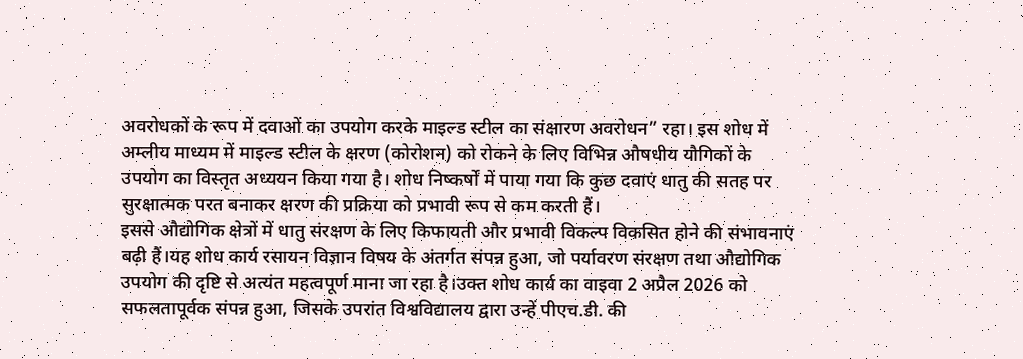अवरोधकों के रूप में दवाओं का उपयोग करके माइल्ड स्टील का संक्षारण अवरोधन” रहा। इस शोध में अम्लीय माध्यम में माइल्ड स्टील के क्षरण (कोरोशन) को रोकने के लिए विभिन्न औषधीय यौगिकों के उपयोग का विस्तृत अध्ययन किया गया है। शोध निष्कर्षों में पाया गया कि कुछ दवाएं धातु की सतह पर सुरक्षात्मक परत बनाकर क्षरण की प्रक्रिया को प्रभावी रूप से कम करती हैं।
इससे औद्योगिक क्षेत्रों में धातु संरक्षण के लिए किफायती और प्रभावी विकल्प विकसित होने की संभावनाएं बढ़ी हैं।यह शोध कार्य रसायन विज्ञान विषय के अंतर्गत संपन्न हुआ, जो पर्यावरण संरक्षण तथा औद्योगिक उपयोग की दृष्टि से अत्यंत महत्वपूर्ण माना जा रहा है।उक्त शोध कार्य का वाइवा 2 अप्रैल 2026 को सफलतापूर्वक संपन्न हुआ, जिसके उपरांत विश्वविद्यालय द्वारा उन्हें पीएच.डी. की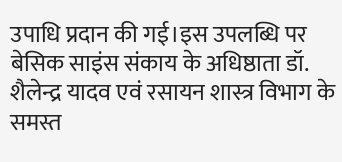उपाधि प्रदान की गई।इस उपलब्धि पर बेसिक साइंस संकाय के अधिष्ठाता डॉ. शैलेन्द्र यादव एवं रसायन शास्त्र विभाग के समस्त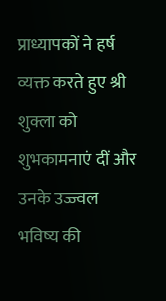प्राध्यापकों ने हर्ष व्यक्त करते हुए श्री शुक्ला को शुभकामनाएं दीं और उनके उज्ज्वल भविष्य की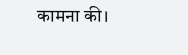कामना की।